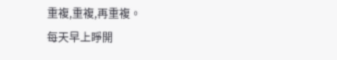重複,重複,再重複。
每天早上睜開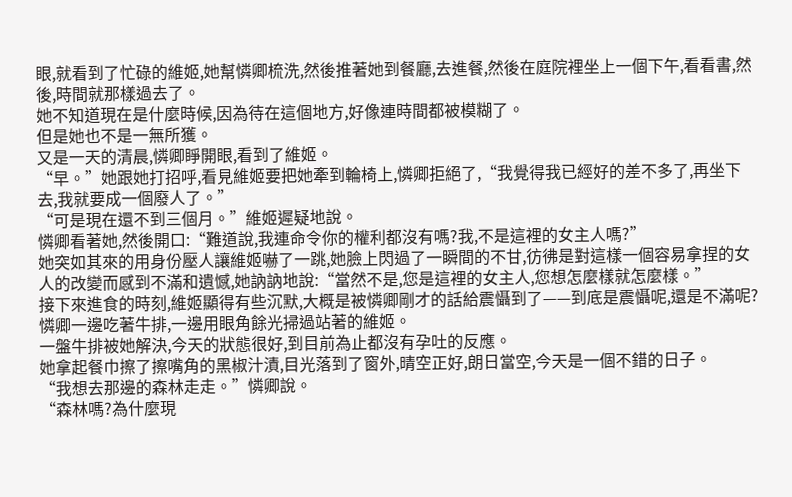眼,就看到了忙碌的維姬,她幫憐卿梳洗,然後推著她到餐廳,去進餐,然後在庭院裡坐上一個下午,看看書,然後,時間就那樣過去了。
她不知道現在是什麼時候,因為待在這個地方,好像連時間都被模糊了。
但是她也不是一無所獲。
又是一天的清晨,憐卿睜開眼,看到了維姬。
“早。”她跟她打招呼,看見維姬要把她牽到輪椅上,憐卿拒絕了,“我覺得我已經好的差不多了,再坐下去,我就要成一個廢人了。”
“可是現在還不到三個月。”維姬遲疑地說。
憐卿看著她,然後開口:“難道說,我連命令你的權利都沒有嗎?我,不是這裡的女主人嗎?”
她突如其來的用身份壓人讓維姬嚇了一跳,她臉上閃過了一瞬間的不甘,彷彿是對這樣一個容易拿捏的女人的改變而感到不滿和遺憾,她訥訥地說:“當然不是,您是這裡的女主人,您想怎麼樣就怎麼樣。”
接下來進食的時刻,維姬顯得有些沉默,大概是被憐卿剛才的話給震懾到了——到底是震懾呢,還是不滿呢?憐卿一邊吃著牛排,一邊用眼角餘光掃過站著的維姬。
一盤牛排被她解決,今天的狀態很好,到目前為止都沒有孕吐的反應。
她拿起餐巾擦了擦嘴角的黑椒汁漬,目光落到了窗外,晴空正好,朗日當空,今天是一個不錯的日子。
“我想去那邊的森林走走。”憐卿說。
“森林嗎?為什麼現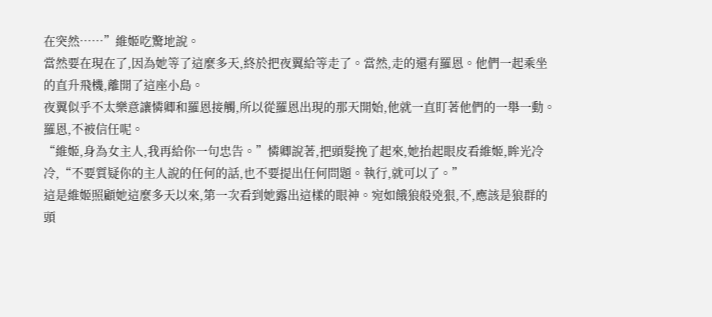在突然……”維姬吃驚地說。
當然要在現在了,因為她等了這麼多天,終於把夜翼給等走了。當然,走的還有羅恩。他們一起乘坐的直升飛機,離開了這座小島。
夜翼似乎不太樂意讓憐卿和羅恩接觸,所以從羅恩出現的那天開始,他就一直盯著他們的一舉一動。
羅恩,不被信任呢。
“維姬,身為女主人,我再給你一句忠告。”憐卿說著,把頭髮挽了起來,她抬起眼皮看維姬,眸光冷冷,“不要質疑你的主人說的任何的話,也不要提出任何問題。執行,就可以了。”
這是維姬照顧她這麼多天以來,第一次看到她露出這樣的眼神。宛如餓狼般兇狠,不,應該是狼群的頭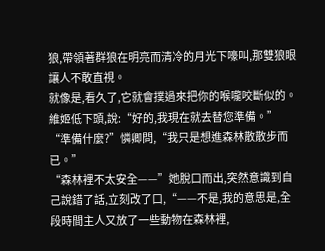狼,帶領著群狼在明亮而清冷的月光下嚎叫,那雙狼眼讓人不敢直視。
就像是,看久了,它就會撲過來把你的喉嚨咬斷似的。
維姬低下頭,說:“好的,我現在就去替您準備。”
“準備什麼?”憐卿問,“我只是想進森林散散步而已。”
“森林裡不太安全——”她脫口而出,突然意識到自己說錯了話,立刻改了口,“——不是,我的意思是,全段時間主人又放了一些動物在森林裡,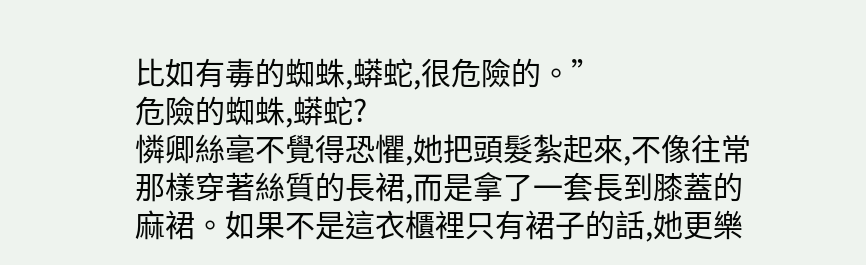比如有毒的蜘蛛,蟒蛇,很危險的。”
危險的蜘蛛,蟒蛇?
憐卿絲毫不覺得恐懼,她把頭髮紮起來,不像往常那樣穿著絲質的長裙,而是拿了一套長到膝蓋的麻裙。如果不是這衣櫃裡只有裙子的話,她更樂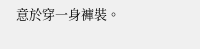意於穿一身褲裝。